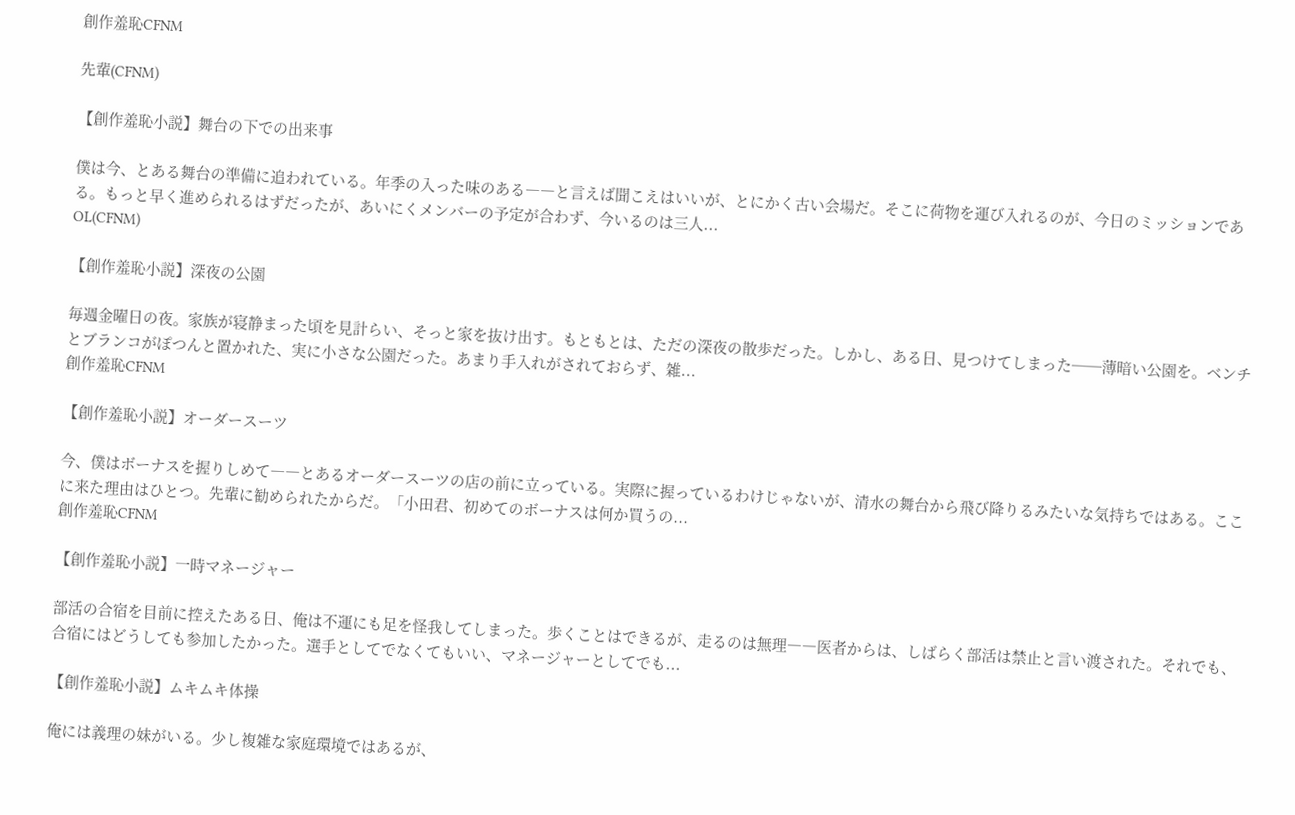創作羞恥CFNM

先輩(CFNM)

【創作羞恥小説】舞台の下での出来事

僕は今、とある舞台の準備に追われている。年季の入った味のある――と言えば聞こえはいいが、とにかく古い会場だ。そこに荷物を運び入れるのが、今日のミッションである。もっと早く進められるはずだったが、あいにくメンバーの予定が合わず、今いるのは三人...
OL(CFNM)

【創作羞恥小説】深夜の公園

毎週金曜日の夜。家族が寝静まった頃を見計らい、そっと家を抜け出す。もともとは、ただの深夜の散歩だった。しかし、ある日、見つけてしまった──薄暗い公園を。ベンチとブランコがぽつんと置かれた、実に小さな公園だった。あまり手入れがされておらず、雑...
創作羞恥CFNM

【創作羞恥小説】オーダースーツ

今、僕はボーナスを握りしめて――とあるオーダースーツの店の前に立っている。実際に握っているわけじゃないが、清水の舞台から飛び降りるみたいな気持ちではある。ここに来た理由はひとつ。先輩に勧められたからだ。「小田君、初めてのボーナスは何か買うの...
創作羞恥CFNM

【創作羞恥小説】一時マネージャー

部活の合宿を目前に控えたある日、俺は不運にも足を怪我してしまった。歩くことはできるが、走るのは無理――医者からは、しばらく部活は禁止と言い渡された。それでも、合宿にはどうしても参加したかった。選手としてでなくてもいい、マネージャーとしてでも...

【創作羞恥小説】ムキムキ体操

俺には義理の妹がいる。少し複雑な家庭環境ではあるが、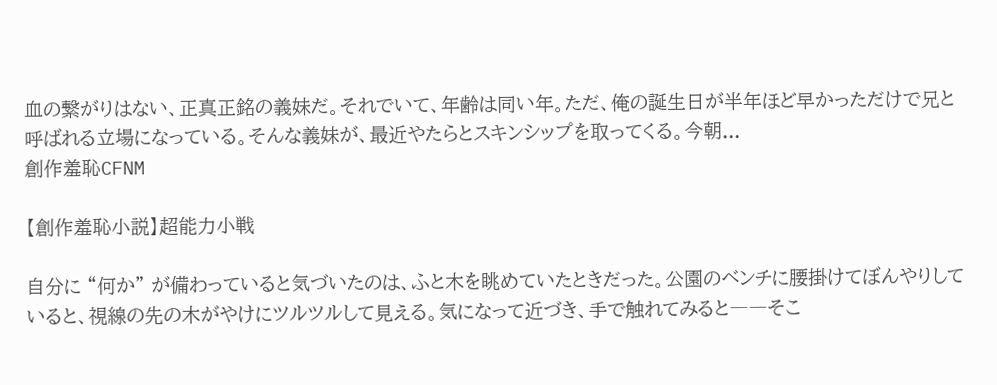血の繋がりはない、正真正銘の義妹だ。それでいて、年齢は同い年。ただ、俺の誕生日が半年ほど早かっただけで兄と呼ばれる立場になっている。そんな義妹が、最近やたらとスキンシップを取ってくる。今朝...
創作羞恥CFNM

【創作羞恥小説】超能力小戦

自分に “何か” が備わっていると気づいたのは、ふと木を眺めていたときだった。公園のベンチに腰掛けてぼんやりしていると、視線の先の木がやけにツルツルして見える。気になって近づき、手で触れてみると――そこ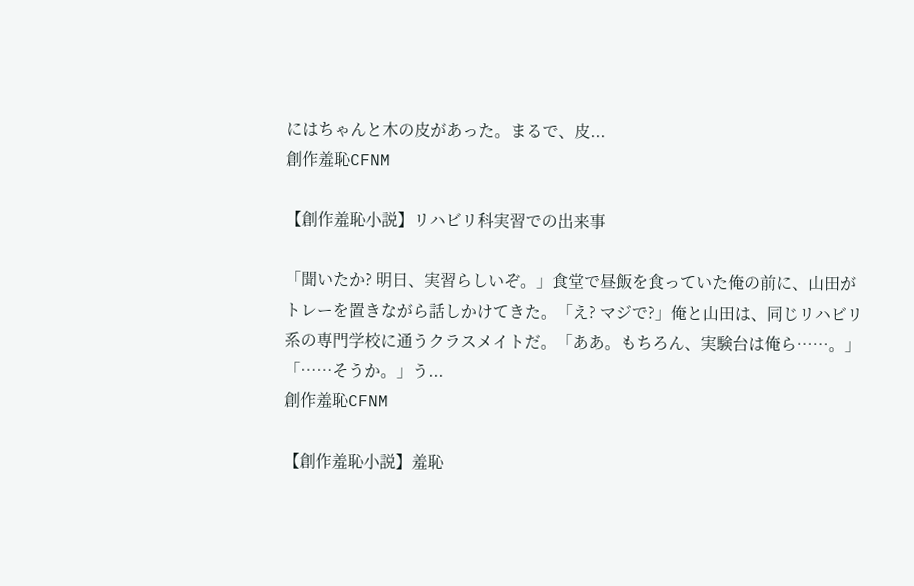にはちゃんと木の皮があった。まるで、皮...
創作羞恥CFNM

【創作羞恥小説】リハビリ科実習での出来事

「聞いたか? 明日、実習らしいぞ。」食堂で昼飯を食っていた俺の前に、山田がトレーを置きながら話しかけてきた。「え? マジで?」俺と山田は、同じリハビリ系の専門学校に通うクラスメイトだ。「ああ。もちろん、実験台は俺ら……。」「……そうか。」う...
創作羞恥CFNM

【創作羞恥小説】羞恥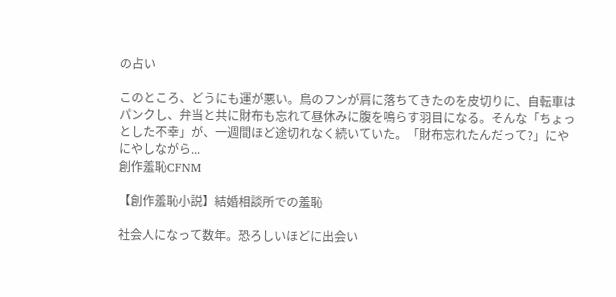の占い

このところ、どうにも運が悪い。鳥のフンが肩に落ちてきたのを皮切りに、自転車はパンクし、弁当と共に財布も忘れて昼休みに腹を鳴らす羽目になる。そんな「ちょっとした不幸」が、一週間ほど途切れなく続いていた。「財布忘れたんだって?」にやにやしながら...
創作羞恥CFNM

【創作羞恥小説】結婚相談所での羞恥

社会人になって数年。恐ろしいほどに出会い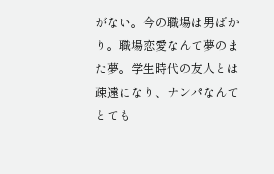がない。今の職場は男ばかり。職場恋愛なんて夢のまた夢。学生時代の友人とは疎遠になり、ナンパなんてとても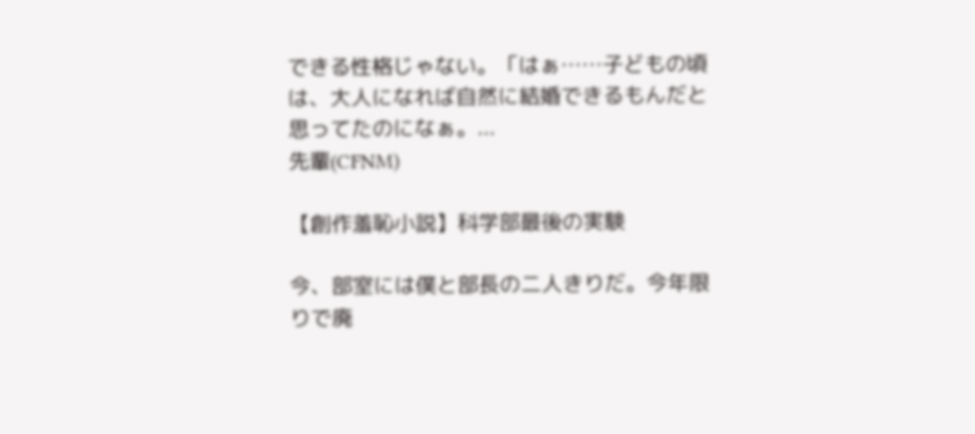できる性格じゃない。「はぁ……子どもの頃は、大人になれば自然に結婚できるもんだと思ってたのになぁ。...
先輩(CFNM)

【創作羞恥小説】科学部最後の実験

今、部室には僕と部長の二人きりだ。今年限りで廃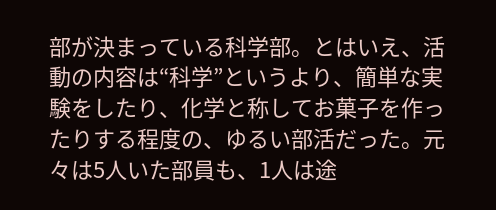部が決まっている科学部。とはいえ、活動の内容は“科学”というより、簡単な実験をしたり、化学と称してお菓子を作ったりする程度の、ゆるい部活だった。元々は5人いた部員も、1人は途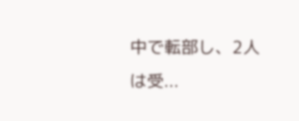中で転部し、2人は受...